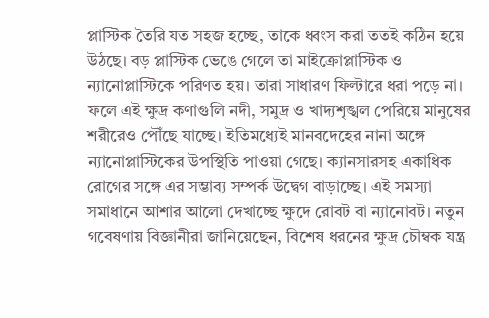প্লাস্টিক তৈরি যত সহজ হচ্ছে, তাকে ধ্বংস করা ততই কঠিন হয়ে উঠছে। বড় প্লাস্টিক ভেঙে গেলে তা মাইক্রোপ্লাস্টিক ও ন্যানোপ্লাস্টিকে পরিণত হয়। তারা সাধারণ ফিল্টারে ধরা পড়ে না। ফলে এই ক্ষুদ্র কণাগুলি নদী, সমুদ্র ও খাদ্যশৃঙ্খল পেরিয়ে মানুষের শরীরেও পৌঁছে যাচ্ছে। ইতিমধ্যেই মানবদেহের নানা অঙ্গে ন্যানোপ্লাস্টিকের উপস্থিতি পাওয়া গেছে। ক্যানসারসহ একাধিক রোগের সঙ্গে এর সম্ভাব্য সম্পর্ক উদ্বেগ বাড়াচ্ছে। এই সমস্যা সমাধানে আশার আলো দেখাচ্ছে ক্ষুদে রোবট বা ন্যানোবট। নতুন গবেষণায় বিজ্ঞানীরা জানিয়েছেন, বিশেষ ধরনের ক্ষুদ্র চৌম্বক যন্ত্র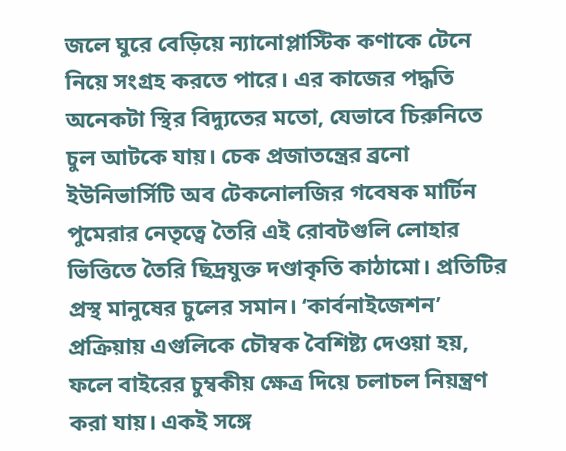জলে ঘুরে বেড়িয়ে ন্যানোপ্লাস্টিক কণাকে টেনে নিয়ে সংগ্রহ করতে পারে। এর কাজের পদ্ধতি অনেকটা স্থির বিদ্যুতের মতো, যেভাবে চিরুনিতে চুল আটকে যায়। চেক প্রজাতন্ত্রের ব্রনো ইউনিভার্সিটি অব টেকনোলজির গবেষক মার্টিন পুমেরার নেতৃত্বে তৈরি এই রোবটগুলি লোহার ভিত্তিতে তৈরি ছিদ্রযুক্ত দণ্ডাকৃতি কাঠামো। প্রতিটির প্রস্থ মানুষের চুলের সমান। ‘কার্বনাইজেশন’ প্রক্রিয়ায় এগুলিকে চৌম্বক বৈশিষ্ট্য দেওয়া হয়, ফলে বাইরের চুম্বকীয় ক্ষেত্র দিয়ে চলাচল নিয়ন্ত্রণ করা যায়। একই সঙ্গে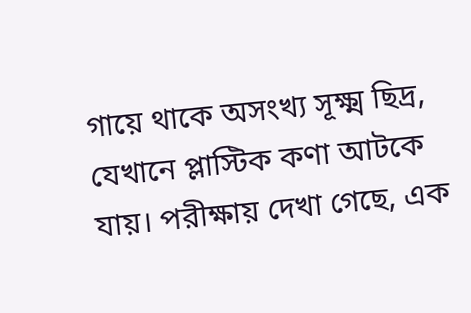গায়ে থাকে অসংখ্য সূক্ষ্ম ছিদ্র, যেখানে প্লাস্টিক কণা আটকে যায়। পরীক্ষায় দেখা গেছে, এক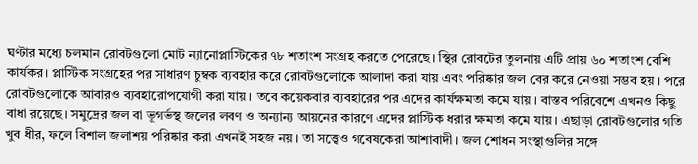ঘণ্টার মধ্যে চলমান রোবটগুলো মোট ন্যানোপ্লাস্টিকের ৭৮ শতাংশ সংগ্রহ করতে পেরেছে। স্থির রোবটের তুলনায় এটি প্রায় ৬০ শতাংশ বেশি কার্যকর। প্লাস্টিক সংগ্রহের পর সাধারণ চুম্বক ব্যবহার করে রোবটগুলোকে আলাদা করা যায় এবং পরিষ্কার জল বের করে নেওয়া সম্ভব হয়। পরে রোবটগুলোকে আবারও ব্যবহারোপযোগী করা যায়। তবে কয়েকবার ব্যবহারের পর এদের কার্যক্ষমতা কমে যায়। বাস্তব পরিবেশে এখনও কিছু বাধা রয়েছে। সমুদ্রের জল বা ভূগর্ভস্থ জলের লবণ ও অন্যান্য আয়নের কারণে এদের প্লাস্টিক ধরার ক্ষমতা কমে যায়। এছাড়া রোবটগুলোর গতি খুব ধীর, ফলে বিশাল জলাশয় পরিষ্কার করা এখনই সহজ নয়। তা সত্ত্বেও গবেষকেরা আশাবাদী। জল শোধন সংস্থাগুলির সঙ্গে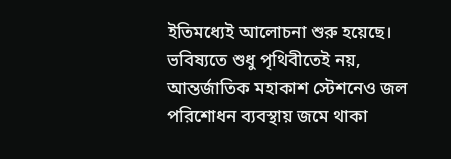ইতিমধ্যেই আলোচনা শুরু হয়েছে। ভবিষ্যতে শুধু পৃথিবীতেই নয়, আন্তর্জাতিক মহাকাশ স্টেশনেও জল পরিশোধন ব্যবস্থায় জমে থাকা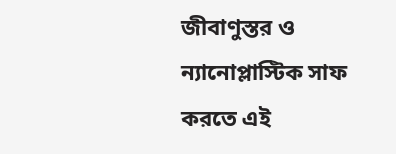জীবাণুস্তর ও ন্যানোপ্লাস্টিক সাফ করতে এই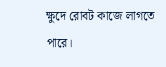ক্ষুদে রোবট কাজে লাগতে পারে।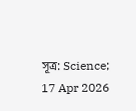সূত্র: Science; 17 Apr 2026